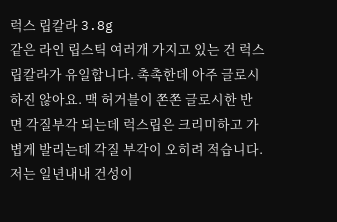럭스 립칼라 3.8g
같은 라인 립스틱 여러개 가지고 있는 건 럭스립칼라가 유일합니다. 촉촉한데 아주 글로시하진 않아요. 맥 허거블이 쫀쫀 글로시한 반면 각질부각 되는데 럭스립은 크리미하고 가볍게 발리는데 각질 부각이 오히려 적습니다. 저는 일년내내 건성이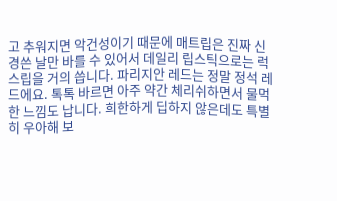고 추워지면 악건성이기 때문에 매트립은 진짜 신경쓴 날만 바를 수 있어서 데일리 립스틱으로는 럭스립을 거의 씁니다. 파리지안 레드는 정말 정석 레드에요. 톡톡 바르면 아주 약간 체리쉬하면서 물먹한 느낌도 납니다. 희한하게 딥하지 않은데도 특별히 우아해 보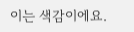이는 색감이에요.